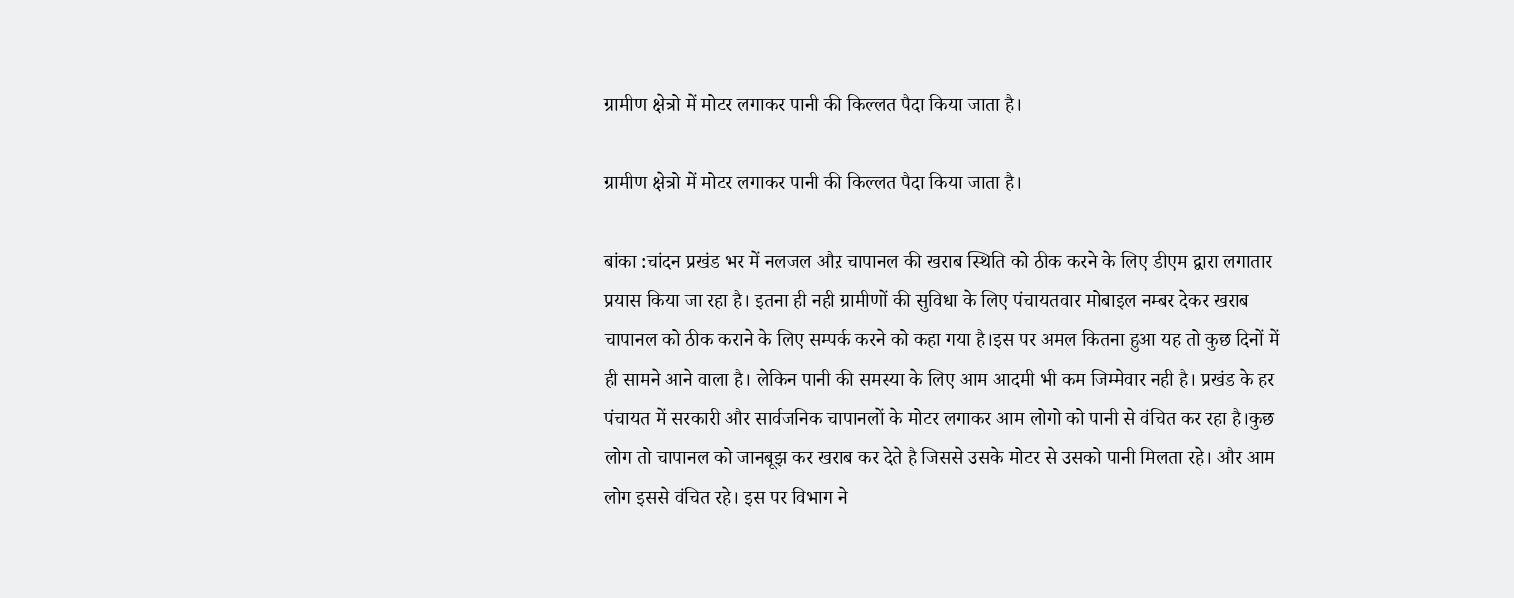ग्रामीण क्षेत्रो में मोटर लगाकर पानी की किल्लत पैदा किया जाता है।

ग्रामीण क्षेत्रो में मोटर लगाकर पानी की किल्लत पैदा किया जाता है।

बांका :चांदन प्रखंड भर में नलजल औऱ चापानल की खराब स्थिति को ठीक करने के लिए डीएम द्वारा लगातार प्रयास किया जा रहा है। इतना ही नही ग्रामीणों की सुविधा के लिए पंचायतवार मोबाइल नम्बर देकर खराब चापानल को ठीक कराने के लिए सम्पर्क करने को कहा गया है।इस पर अमल कितना हुआ यह तो कुछ दिनों में ही सामने आने वाला है। लेकिन पानी की समस्या के लिए आम आदमी भी कम जिम्मेवार नही है। प्रखंड के हर पंचायत में सरकारी और सार्वजनिक चापानलों के मोटर लगाकर आम लोगो को पानी से वंचित कर रहा है।कुछ लोग तो चापानल को जानबूझ कर खराब कर देते है जिससे उसके मोटर से उसको पानी मिलता रहे। और आम लोग इससे वंचित रहे। इस पर विभाग ने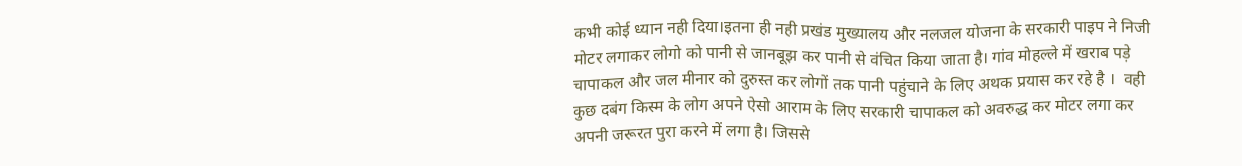कभी कोई ध्यान नही दिया।इतना ही नही प्रखंड मुख्यालय और नलजल योजना के सरकारी पाइप ने निजी मोटर लगाकर लोगो को पानी से जानबूझ कर पानी से वंचित किया जाता है। गांव मोहल्ले में खराब पड़े चापाकल और जल मीनार को दुरुस्त कर लोगों तक पानी पहुंचाने के लिए अथक प्रयास कर रहे है ।  वही कुछ दबंग किस्म के लोग अपने ऐसो आराम के लिए सरकारी चापाकल को अवरुद्ध कर मोटर लगा कर अपनी जरूरत पुरा करने में लगा है। जिससे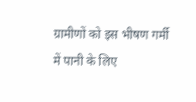ग्रामीणों को इस भीषण गर्मी में पानी के लिए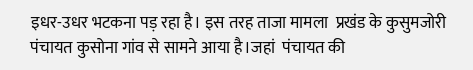इधर-उधर भटकना पड़ रहा है। इस तरह ताजा मामला  प्रखंड के कुसुमजोरी पंचायत कुसोना गांव से सामने आया है।जहां  पंचायत की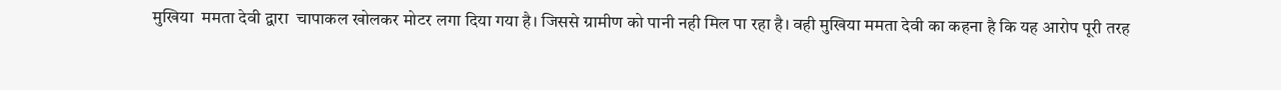मुखिया  ममता देवी द्वारा  चापाकल खोलकर मोटर लगा दिया गया है। जिससे ग्रामीण को पानी नही मिल पा रहा है। वही मुखिया ममता देवी का कहना है कि यह आरोप पूरी तरह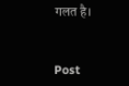गलत है।


Post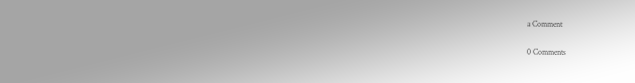a Comment

0 Comments